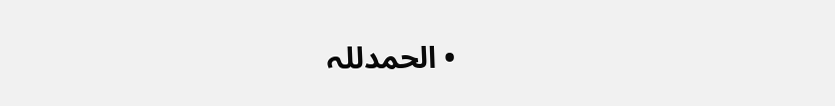• الحمدللہ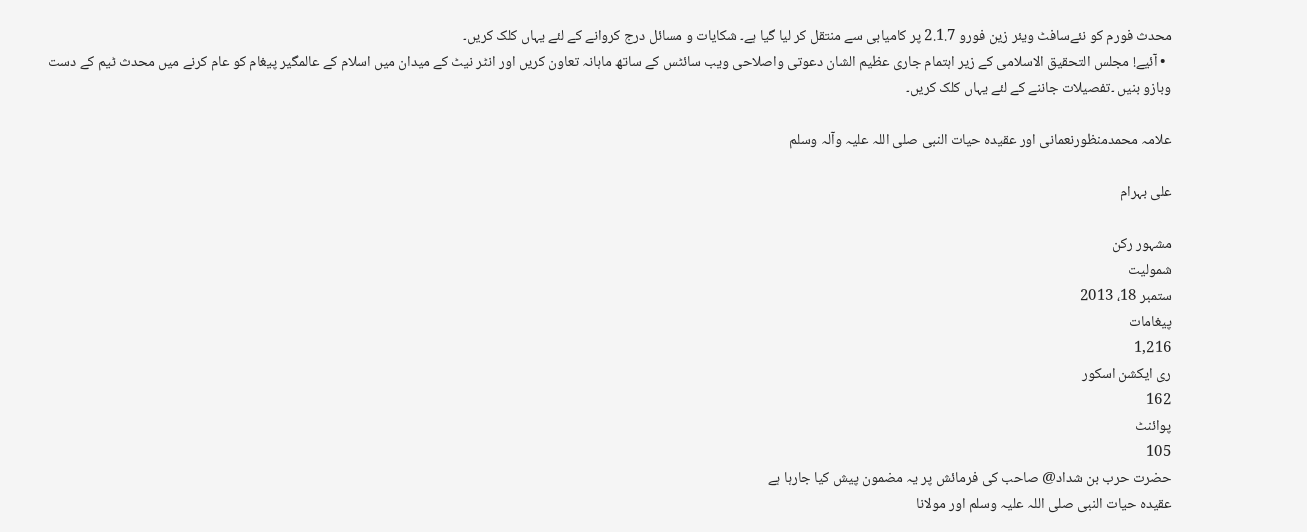محدث فورم کو نئےسافٹ ویئر زین فورو 2.1.7 پر کامیابی سے منتقل کر لیا گیا ہے۔ شکایات و مسائل درج کروانے کے لئے یہاں کلک کریں۔
  • آئیے! مجلس التحقیق الاسلامی کے زیر اہتمام جاری عظیم الشان دعوتی واصلاحی ویب سائٹس کے ساتھ ماہانہ تعاون کریں اور انٹر نیٹ کے میدان میں اسلام کے عالمگیر پیغام کو عام کرنے میں محدث ٹیم کے دست وبازو بنیں ۔تفصیلات جاننے کے لئے یہاں کلک کریں۔

علامہ محمدمنظورنعمانی اور عقیدہ حیات النبی صلی اللہ علیہ وآلہ وسلم

علی بہرام

مشہور رکن
شمولیت
ستمبر 18، 2013
پیغامات
1,216
ری ایکشن اسکور
162
پوائنٹ
105
حضرت حرب بن شداد@ صاحب کی فرمائش پر یہ مضمون پیش کیا جارہا ہے
عقیدہ حیات النبی صلی اللہ علیہ وسلم اور مولانا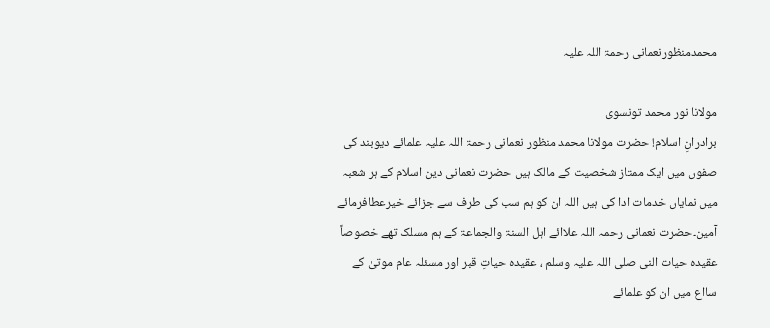محمدمنظورنعمانی رحمۃ اللہ علیہ

مولانا نور محمد تونسوی
برادرانِ اسلام! حضرت مولانا محمد منظور نعمانی رحمۃ اللہ علیہ علمائے دیوبند کی صفوں میں ایک ممتاز شخصیت کے مالک ہیں حضرت نعمانی دین اسلام کے ہر شعبہ میں نمایاں خدمات ادا کی ہیں اللہ ان کو ہم سب کی طرف سے جزائے خیرعطافرمائے آمین۔حضرت نعمانی رحمہ اللہ علاائے اہل السنۃ والجماعۃ کے ہم مسلک تھے خصوصاً عقیدہ حیات النی صلی اللہ علیہ وسلم ، عقیدہ حیاتِ قبر اور مسئلہ عام موتیٰ کے سااع میں ان کو علمائے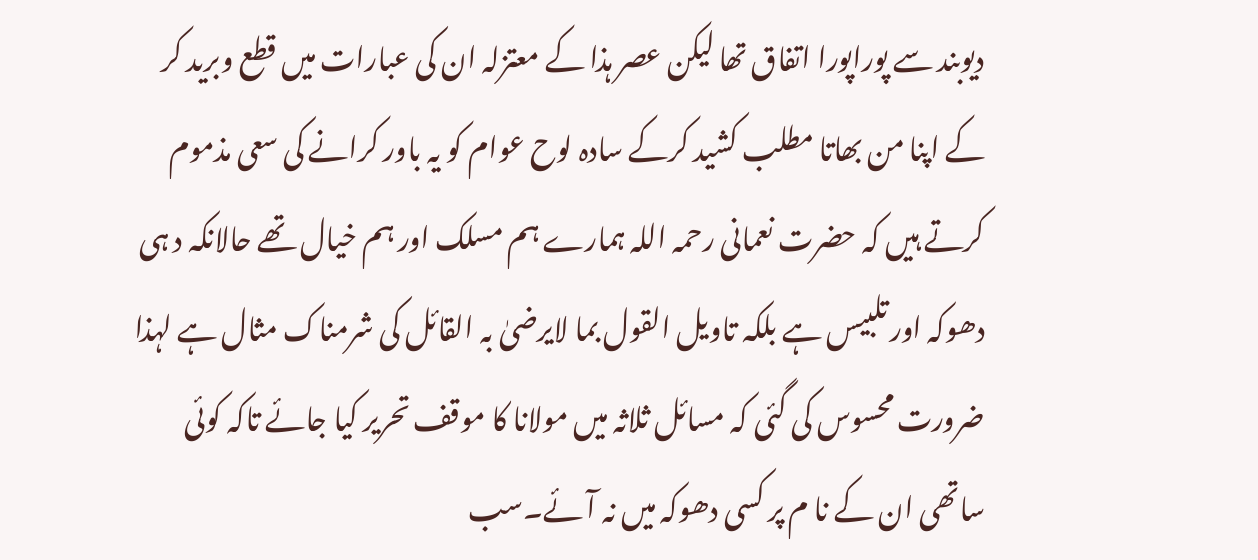دیوبند سے پوراپورا اتفاق تھا لیکن عصر ہذا کے معتزلہ ان کی عبارات میں قطع وبرید کر کے اپنا من بھاتا مطلب کشید کرکے سادہ لوح عوام کو یہ باور کرانے کی سعی مذموم کرتے ہیں کہ حضرت نعمانی رحمہ اللہ ہمارے ہم مسلک اور ہم خیال تھے حالانکہ د ہی دھوکہ اور تلبیس ہے بلکہ تاویل القول بما لایرضیٰ بہ القائل کی شرمناک مثال ہے لہذا ضرورت محسوس کی گئی کہ مسائل ثلاثہ میں مولانا کا موقف تحریر کیا جائے تاکہ کوئی ساتھی ان کے نا م پر کسی دھوکہ میں نہ آئے۔سب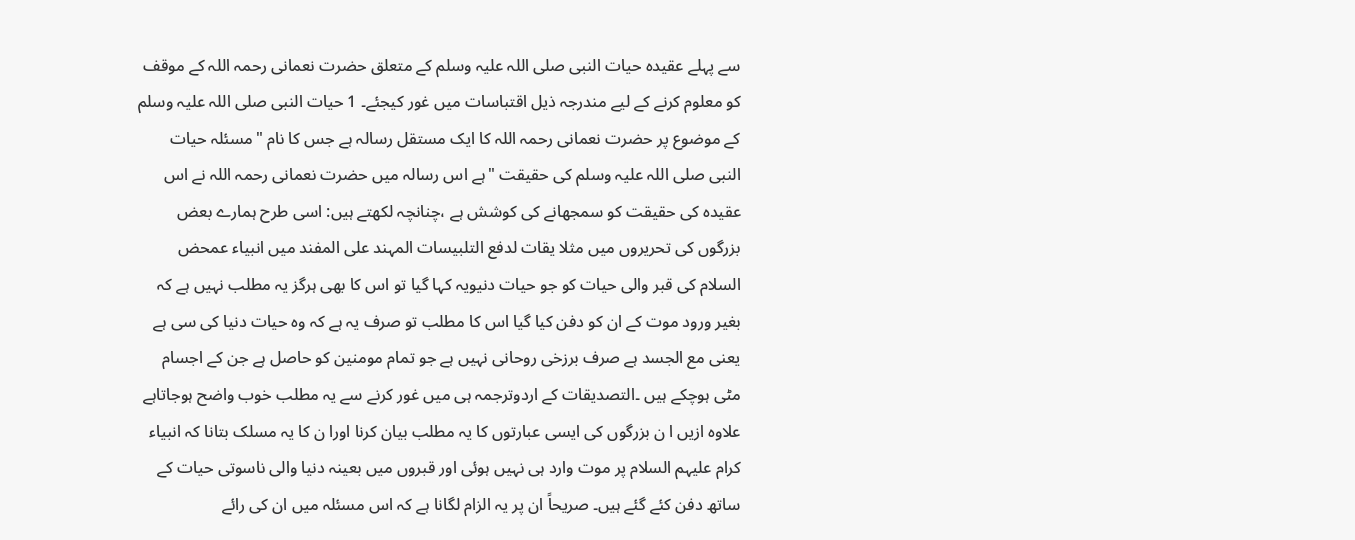سے پہلے عقیدہ حیات النبی صلی اللہ علیہ وسلم کے متعلق حضرت نعمانی رحمہ اللہ کے موقف کو معلوم کرنے کے لیے مندرجہ ذیل اقتباسات میں غور کیجئے۔ 1 حیات النبی صلی اللہ علیہ وسلم کے موضوع پر حضرت نعمانی رحمہ اللہ کا ایک مستقل رسالہ ہے جس کا نام "مسئلہ حیات النبی صلی اللہ علیہ وسلم کی حقیقت "ہے اس رسالہ میں حضرت نعمانی رحمہ اللہ نے اس عقیدہ کی حقیقت کو سمجھانے کی کوشش ہے ،چنانچہ لکھتے ہیں: اسی طرح ہمارے بعض بزرگوں کی تحریروں میں مثلا یقات لدفع التلبیسات المہند علی المفند میں انبیاء عمحض السلام کی قبر والی حیات کو جو حیات دنیویہ کہا گیا تو اس کا بھی ہرگز یہ مطلب نہیں ہے کہ بغیر ورود موت کے ان کو دفن کیا گیا اس کا مطلب تو صرف یہ ہے کہ وہ حیات دنیا کی سی ہے یعنی مع الجسد ہے صرف برزخی روحانی نہیں ہے جو تمام مومنین کو حاصل ہے جن کے اجسام مٹی ہوچکے ہیں ۔التصدیقات کے اردوترجمہ ہی میں غور کرنے سے یہ مطلب خوب واضح ہوجاتاہے علاوہ ازیں ا ن بزرگوں کی ایسی عبارتوں کا یہ مطلب بیان کرنا اورا ن کا یہ مسلک بتانا کہ انبیاء کرام علیہم السلام پر موت وارد ہی نہیں ہوئی اور قبروں میں بعینہ دنیا والی ناسوتی حیات کے ساتھ دفن کئے گئے ہیں۔ صریحاً ان پر یہ الزام لگانا ہے کہ اس مسئلہ میں ان کی رائے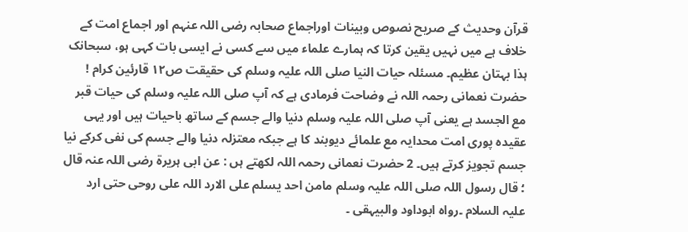قرآن وحدیث کے صریح نصوص وبینات اوراجماع صحابہ رضی اللہ عنہم اور اجماع امت کے خلاف ہے میں نہیں یقین کرتا کہ ہمارے علماء میں سے کسی نے ایسی بات کہی ہو، سبحانک ہذا بہتان عظیم۔ مسئلہ حیات النیا صلی اللہ علیہ وسلم کی حقیقت ص۱۲ قارئین کرام ! حضرت نعمانی رحمہ اللہ نے وضاحت فرمادی ہے کہ آپ صلی اللہ علیہ وسلم کی حیات قبر مع الجسد ہے یعنی آپ صلی اللہ علیہ وسلم دنیا والے جسم کے ساتھ باحیات ہیں اور یہی عقیدہ پوری امت محدایہ مع علمائے دیوبند کا ہے جبکہ معتزلہ دنیا والے جسم کی نفی کرکے نیا جسم تجویز کرتے ہیں۔ 2 حضرت نعمانی رحمہ اللہ لکھتے ہں : عن ابی ہریرۃ رضی اللہ عنہ قال ؛ قال رسول اللہ صلی اللہ علیہ وسلم مامن احد یسلم علی الارد اللہ علی روحی حتی ارد علیہ السلام ۔رواہ ابوداود والبیہقی ۔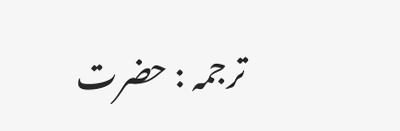ترجمہ : حضرت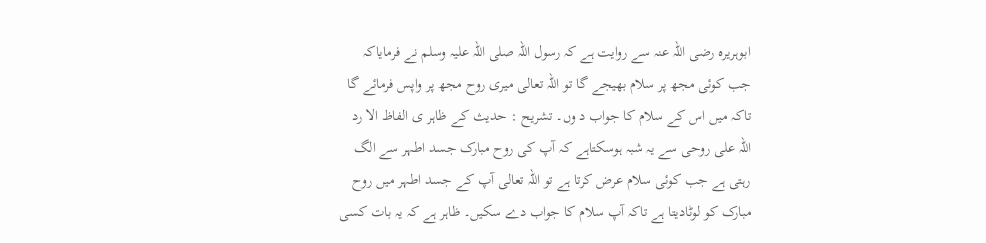ابوہریرہ رضی اللہ عنہ سے روایت ہے کہ رسول اللہ صلی اللہ علیہ وسلم نے فرمایاکہ جب کوئی مجھ پر سلام بھیجے گا تو اللہ تعالی میری روح مجھ پر واپس فرمائے گا تاکہ میں اس کے سلام کا جواب د وں۔ تشریح : حدیث کے ظاہر ی الفاظ الا رد اللہ علی روحی سے یہ شبہ ہوسکتاہے کہ آپ کی روح مبارک جسد اطہر سے الگ رہتی ہے جب کوئی سلام عرض کرتا ہے تو اللہ تعالی آپ کے جسد اطہر میں روح مبارک کو لوٹادیتا ہے تاکہ آپ سلام کا جواب دے سکیں۔ ظاہر ہے کہ یہ بات کسی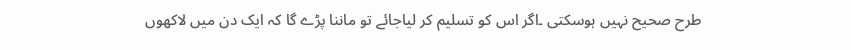طرح صحیح نہیں ہوسکتی ۔اگر اس کو تسلیم کر لیاجائے تو ماننا پڑے گا کہ ایک دن میں لاکھوں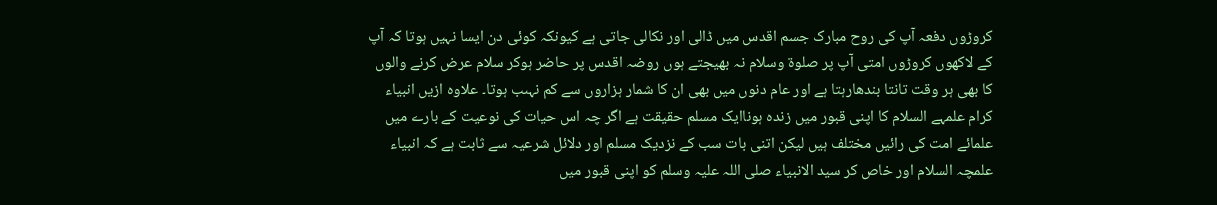کروڑوں دفعہ آپ کی روح مبارک جسم اقدس میں ڈالی اور نکالی جاتی ہے کیونکہ کوئی دن ایسا نہیں ہوتا کہ آپ کے لاکھوں کروڑوں امتی آپ پر صلوۃ وسلام نہ بھیجتے ہوں روضہ اقدس پر حاضر ہوکر سلام عرض کرنے والوں کا بھی ہر وقت تانتا بندھارہتا ہے اور عام دنوں میں بھی ان کا شمار ہزاروں سے کم نہںب ہوتا۔ علاوہ ازیں انبیاء کرام علمہے السلام کا اپنی قبور میں زندہ ہوناایک مسلم حقیقت ہے اگر چہ اس حیات کی نوعیت کے بارے میں علمائے امت کی رائیں مختلف ہیں لیکن اتنی بات سب کے نزدیک مسلم اور دلائل شرعیہ سے ثابت ہے کہ انبیاء علمچہ السلام اور خاص کر سید الانبیاء صلی اللہ علیہ وسلم کو اپنی قبور میں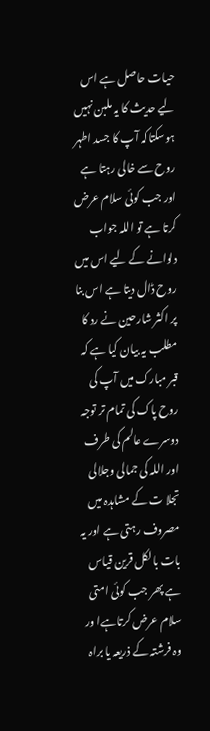حیات حاصل ہے اس لیے حدیث کا یہ ملبن نہیں ہوسکتاکہ آپ کا جسد اطہر روح سے خالی رہتا ہے اور جب کوئی سلام عرض کرتا ہے تو اللہ جواب دلوانے کے لیے اس میں روح ڈال دیتا ہے اس بنا پر اکثر شارحین نے رد کا مطلب یہ بیان کیا ہے کہ قبر مبارک میں آپ کی روح پاک کی تمام تر توجہ دوسرے عالم کی طرف اور اللہ کی جمالی وجلالی تجلا ت کے مشاہدہ میں مصروف رہتی ہے اور یہ بات بالکل قرین قیاس ہے پھر جب کوئی امتی سلام عرض کرتاہےا ور وہ فرشتہ کے ذریعہ یا براہ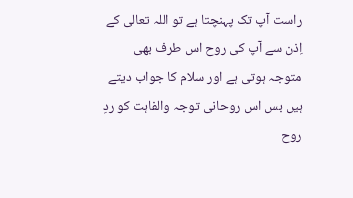راست آپ تک پہنچتا ہے تو اللہ تعالی کے اِذن سے آپ کی روح اس طرف بھی متوجہ ہوتی ہے اور سلام کا جواب دیتے ہیں بس اس روحانی توجہ والفاہت کو ردِ روح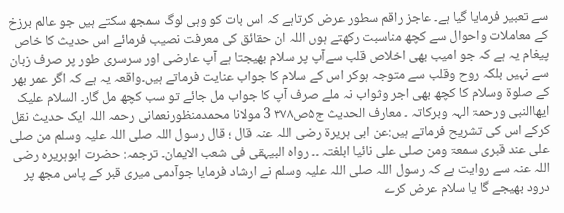سے تعبیر فرمایا گیا ہے۔ عاجز راقم سطور عرض کرتاہے کہ اس بات کو وہی لوگ سمجھ سکتے ہیں جو عالم برزخ کے معاملات واحوال سے کچھ مناسبت رکھتے ہوں اللہ ان حقائق کی معرفت نصیب فرمائے اس حدیث کا خاص پیغام یہ ہے کہ جو امیب بھی اخلاص قلب سےآپ پر سلام بھیجتا ہے آپ عارضی اور سرسری طور پر صرف زبان سے نہیں بلکہ روح وقلب سے متوجہ ہوکر اس کے سلام کا جواب عنایت فرماتے ہیں۔واقعہ یہ ہے کہ اگر عمر بھر کے صلوۃ وسلام کا کچھ بھی اجر وثواب نہ ملے صرف آپ کا جواب مل جائے تو سب کچھ مل گار۔ السلام علیک ایھاالنبی ورحمۃ الہہ وبرکاتہ ۔ معارف الحدیث ج۵ص۳۷۸ 3 مولانا محمدمنظورنعمانی رحمہ اللہ ایک حدیث نقل کرکے اس کی تشریح فرماتے ہیں:عن ابی ہریرۃ رضی اللہ عنہ قال ؛ قال رسول اللہ صلی اللہ علیہ وسلم من صلی علی عند قبری سمعۃ ومن صلی علی نائیا ابلغتہ ۔۔ رواہ البیہقی فی شعب الایمان۔ ترجمہ: حضرت ابوہریرہ رضی اللہ عنہ سے روایت ہے کہ رسول اللہ صلی اللہ علیہ وسلم نے ارشاد فرمایا جوآدمی میری قبر کے پاس مجھ پر درود بھیجے گا یا سلام عرض کرے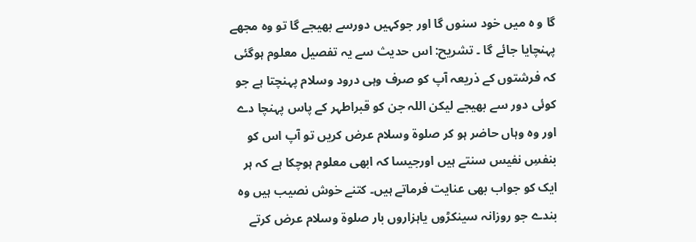گا و ہ میں خود سنوں گا اور جوکہیں دورسے بھیجے گا تو وہ مجھے پہنچایا جائے گا ۔ تشریح: اس حدیث سے یہ تفصیل معلوم ہوگئی کہ فرشتوں کے ذریعہ آپ کو صرف وہی درود وسلام پہنچتا ہے جو کوئی دور سے بھیجے لیکن اللہ جن کو قبراطہر کے پاس پہنچا دے اور وہ وہاں حاضر ہو کر صلوۃ وسلام عرض کریں تو آپ اس کو بنفسِ نفیس سنتے ہیں اورجیسا کہ ابھی معلوم ہوچکا ہے کہ ہر ایک کو جواب بھی عنایت فرماتے ہیں۔ کتنے خوش نصیب ہیں وہ بندے جو روزانہ سینکڑوں یاہزاروں بار صلوۃ وسلام عرض کرتے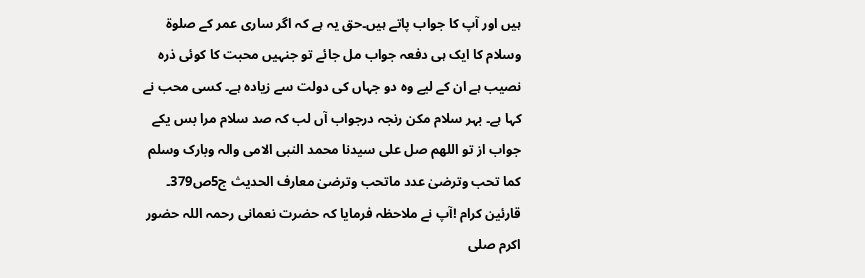ہیں اور آپ کا جواب پاتے ہیں۔حق یہ ہے کہ اگر ساری عمر کے صلوۃ وسلام کا ایک ہی دفعہ جواب مل جائے تو جنہیں محبت کا کوئی ذرہ نصیب ہے ان کے لیے وہ دو جہاں کی دولت سے زیادہ ہے۔ کسی محب نے کہا ہے۔ بہر سلام مکن رنجہ درجواب آں لب کہ صد سلام مرا بس یکے جواب از تو اللھم صل علی سیدنا محمد النبی الامی والہ وبارک وسلم کما تحب وترضیٰ عدد ماتحب وترضیٰ معارف الحدیث ج5ص379۔ قارئین کرام !آپ نے ملاحظہ فرمایا کہ حضرت نعمانی رحمہ اللہ حضور اکرم صلی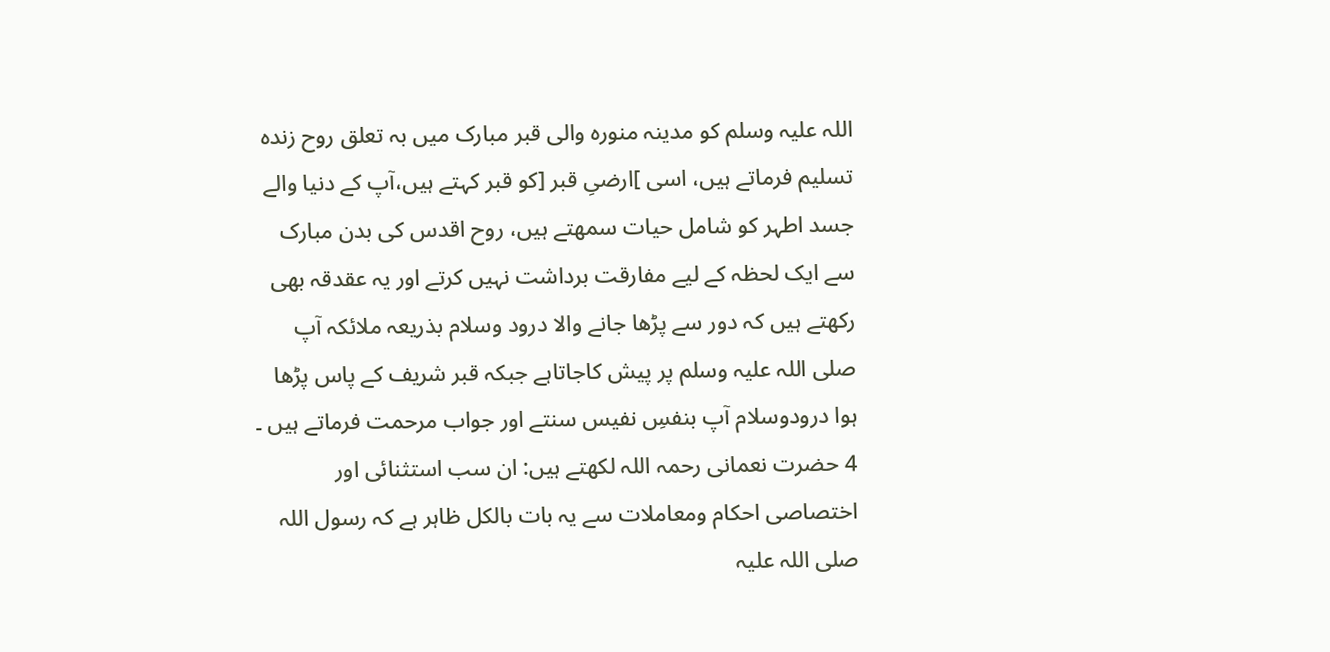اللہ علیہ وسلم کو مدینہ منورہ والی قبر مبارک میں بہ تعلق روح زندہ تسلیم فرماتے ہیں، اسی ]ارضیِ قبر [کو قبر کہتے ہیں،آپ کے دنیا والے جسد اطہر کو شامل حیات سمھتے ہیں، روح اقدس کی بدن مبارک سے ایک لحظہ کے لیے مفارقت برداشت نہیں کرتے اور یہ عقدقہ بھی رکھتے ہیں کہ دور سے پڑھا جانے والا درود وسلام بذریعہ ملائکہ آپ صلی اللہ علیہ وسلم پر پیش کاجاتاہے جبکہ قبر شریف کے پاس پڑھا ہوا درودوسلام آپ بنفسِ نفیس سنتے اور جواب مرحمت فرماتے ہیں ۔ 4 حضرت نعمانی رحمہ اللہ لکھتے ہیں: ان سب استثنائی اور اختصاصی احکام ومعاملات سے یہ بات بالکل ظاہر ہے کہ رسول اللہ صلی اللہ علیہ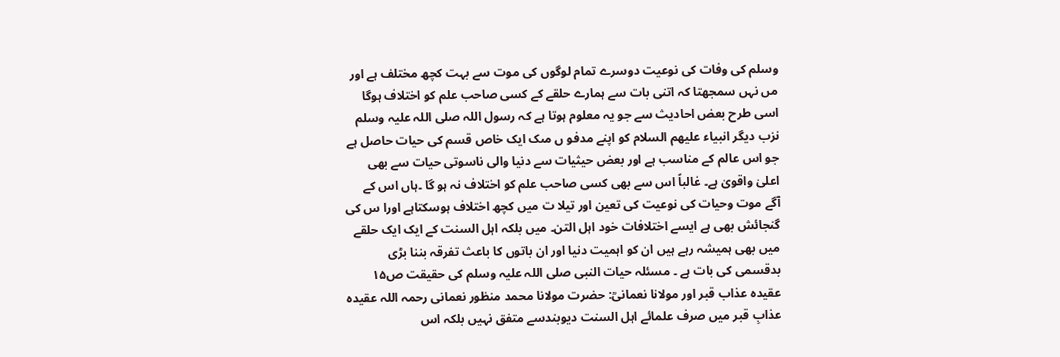وسلم کی وفات کی نوعیت دوسرے تمام لوگوں کی موت سے بہت کچھ مختلف ہے اور مں نہں سمجھتا کہ اتنی بات سے ہمارے حلقے کے کسی صاحب علم کو اختلاف ہوگا اسی طرح بعض احادیث سے جو یہ معلوم ہوتا ہے کہ رسول اللہ صلی اللہ علیہ وسلم نزب دیگر انبیاء علیھم السلام کو اپنے مدفو ں مںک ایک خاص قسم کی حیات حاصل ہے جو اس عالم کے مناسب ہے اور بعض حیثیات سے دنیا والی ناسوتی حیات سے بھی اعلیٰ واقویٰ ہے۔ غالباً اس سے بھی کسی صاحب علم کو اختلاف نہ ہو گا ۔ہاں اس کے آگے موت وحیات کی نوعیت کی تعین اور تیلا ت میں کچھ اختلاف ہوسکتاہے اورا س کی گنجائش بھی ہے ایسے اختلافات خود اہل التن۔ میں بلکہ اہل السنت کے ایک ایک حلقے میں بھی ہمیشہ رہے ہیں ان کو اہمیت دنیا اور ان باتوں کا باعث تفرقہ بننا بڑی بدقسمی کی بات ہے ۔ مسئلہ حیات النبی صلی اللہ علیہ وسلم کی حقیقت ص۱۵ عقیدہ عذاب قبر اور مولانا نعمانیؒ: حضرت مولانا محمد منظور نعمانی رحمہ اللہ عقیدہ عذابِ قبر میں صرف علمائے اہل السنت دیوبندسے متفق نہیں بلکہ اس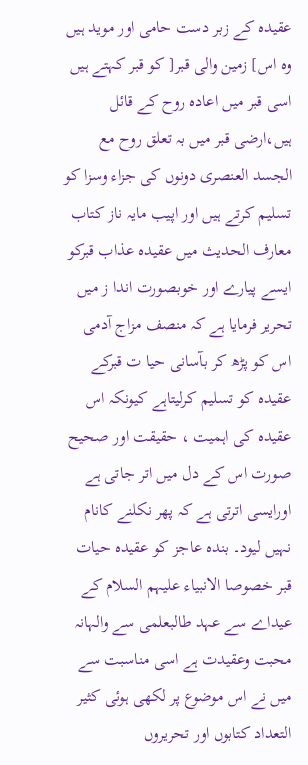عقیدہ کے زبر دست حامی اور موید ہیں وہ اس] زمین والی قبر[ کو قبر کہتے ہیں اسی قبر میں اعادہ روح کے قائل ہیں،ارضی قبر میں بہ تعلق روح مع الجسد العنصری دونوں کی جزاء وسزا کو تسلیم کرتے ہیں اور اپیب مایہ ناز کتاب معارف الحدیث میں عقیدہ عذاب قبرکو ایسے پیارے اور خوبصورت اندا ز میں تحریر فرمایا ہے کہ منصف مزاج آدمی اس کو پڑھ کر بآسانی حیا ت قبرکے عقیدہ کو تسلیم کرلیتاہے کیونکہ اس عقیدہ کی اہمیت ، حقیقت اور صحیح صورت اس کے دل میں اتر جاتی ہے اورایسی اترتی ہے کہ پھر نکلنے کانام نہیں لیود۔ بندہ عاجز کو عقیدہ حیات قبر خصوصا الانبیاء علیہم السلام کے عیداے سے عہد طالبعلمی سے والہانہ محبت وعقیدت ہے اسی مناسبت سے میں نے اس موضوع پر لکھی ہوئی کثیر التعداد کتابوں اور تحریروں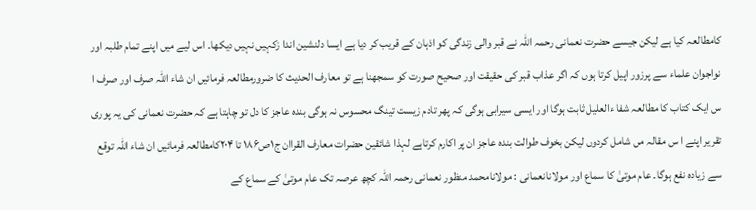کامطالعہ کیا ہے لیکن جیسے حضرت نعمانی رحمہ اللہ نے قبر والی زندگی کو اذہان کے قریب کر دیا ہے ایسا دلنشین اندا زکہیں نہیں دیکھا۔ اس لیے میں اپنے تمام طلبہ اور نواجوان علماء سے پرزور اپیل کرتا ہوں کہ اگر عذاب قبر کی حقیقت اور صحیح صورت کو سمجھنا ہے تو معارف الحدیث کا ضرورمطالعہ فرمائیں ان شاء اللہ صرف اور صرف ا س ایک کتاب کا مطالعہ شفا ءالعلیل ثابت ہوگا اور ایسی سیرابی ہوگی کہ پھر تادم زیست تینگ محسوس نہ ہوگی بندہ عاجز کا دل تو چاہتا ہے کہ حضرت نعمانی کی یہ پوری تقریر اپنے ا س مقالہ مں شامل کردوں لیکن بخوف طوالت بندہ عاجز ان پر اکارم کرتاہے لہذا شائقین حضرات معارف القراان ج۱ص۱۸۶ تا ۲۰۴کامطالعہ فرمائیں ان شاء اللہ توقع سے زیادہ نفع ہوگا۔ عام موتیٰ کا سماع اور مولانانعمانی : مولانامحمد منظور نعمانی رحمہ اللہ کچھ عرصہ تک عام موتیٰ کے سماع کے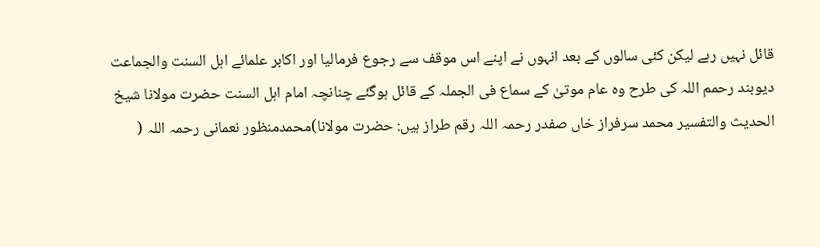قائل نہیں رہے لیکن کئی سالوں کے بعد انہوں نے اپنے اس موقف سے رجوع فرمالیا اور اکابر علمائے اہل السنت والجماعت دیوبند رحمم اللہ کی طرح وہ عام موتیٰ کے سماع فی الجملہ کے قائل ہوگئے چنانچہ امام اہل السنت حضرت مولانا شیخ الحدیث والتفسیر محمد سرفراز خاں صفدر رحمہ اللہ رقم طراز ہیں: حضرت مولانا)محمدمنظور نعمانی رحمہ اللہ (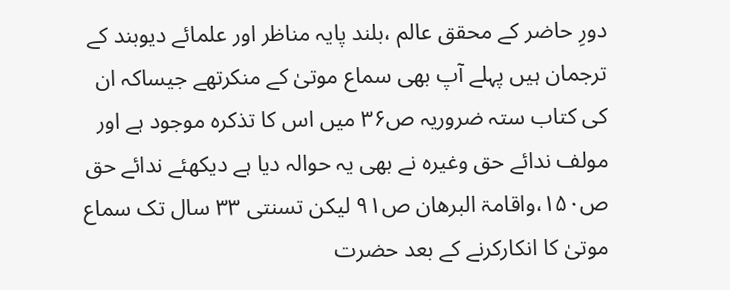دورِ حاضر کے محقق عالم ،بلند پایہ مناظر اور علمائے دیوبند کے ترجمان ہیں پہلے آپ بھی سماع موتیٰ کے منکرتھے جیساکہ ان کی کتاب ستہ ضروریہ ص۳۶ میں اس کا تذکرہ موجود ہے اور مولف ندائے حق وغیرہ نے بھی یہ حوالہ دیا ہے دیکھئے ندائے حق ص۱۵۰،واقامۃ البرھان ص۹۱ لیکن تسنتی ۳۳ سال تک سماع موتیٰ کا انکارکرنے کے بعد حضرت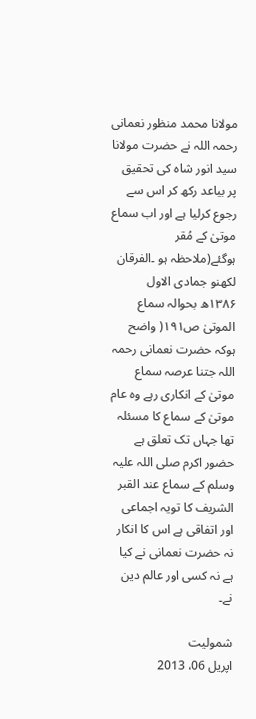مولانا محمد منظور نعمانی رحمہ اللہ نے حضرت مولانا سید انور شاہ کی تحقیق پر بیاعد رکھ کر اس سے رجوع کرلیا ہے اور اب سماع موتیٰ کے مُقر ہوگئے(ملاحظہ ہو ۔الفرقان لکھنو جمادی الاول ۱۳۸۶ھ بحوالہ سماع الموتیٰ ص۱۹۱( واضح ہوکہ حضرت نعمانی رحمہ اللہ جتنا عرصہ سماع موتیٰ کے انکاری رہے وہ عام موتیٰ کے سماع کا مسئلہ تھا جہاں تک تعلق ہے حضور اکرم صلی اللہ علیہ وسلم کے سماع عند القبر الشریف کا تویہ اجماعی اور اتفاقی ہے اس کا انکار نہ حضرت نعمانی نے کیا ہے نہ کسی اور عالم دین نے۔

شمولیت
اپریل 06، 2013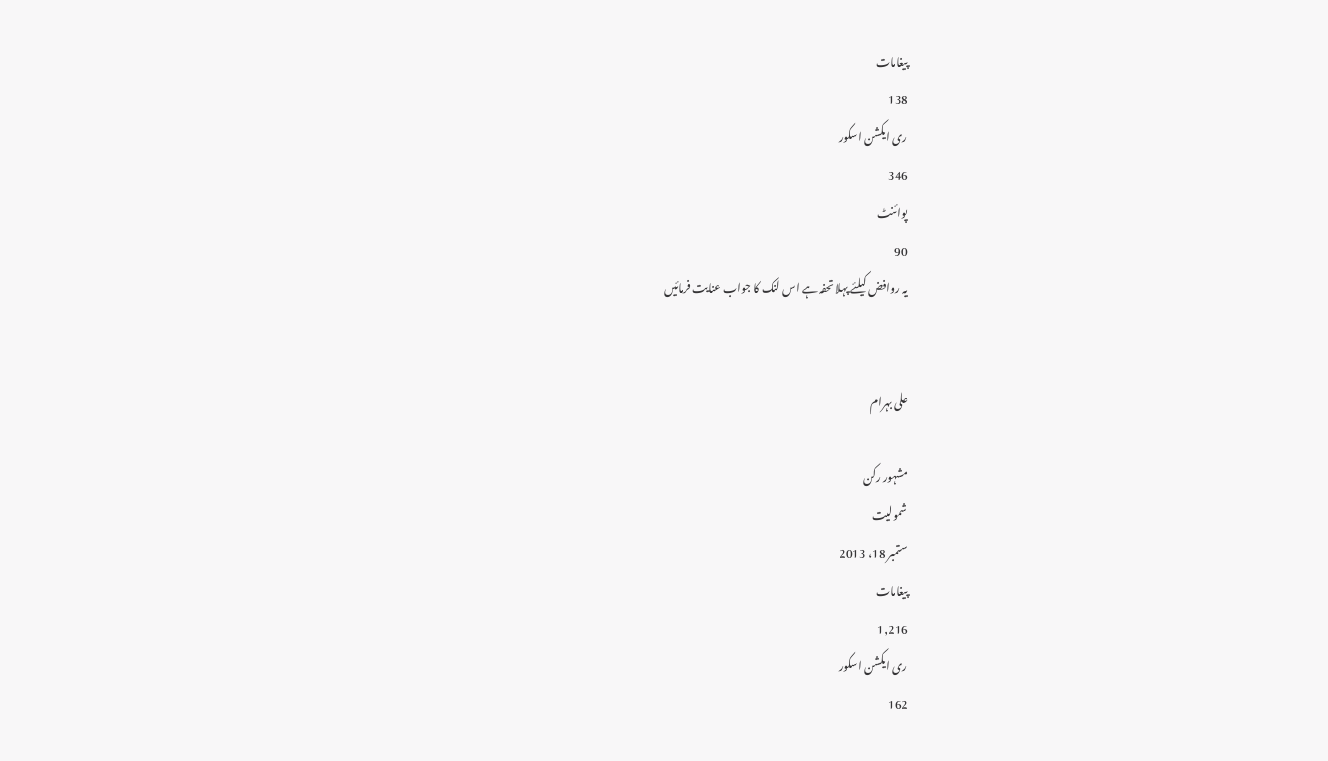پیغامات
138
ری ایکشن اسکور
346
پوائنٹ
90
یہ روافض کیلئے پہلا تحفہ ہے اس لنک کا جواب عنایت فرمائیں


علی بہرام

مشہور رکن
شمولیت
ستمبر 18، 2013
پیغامات
1,216
ری ایکشن اسکور
162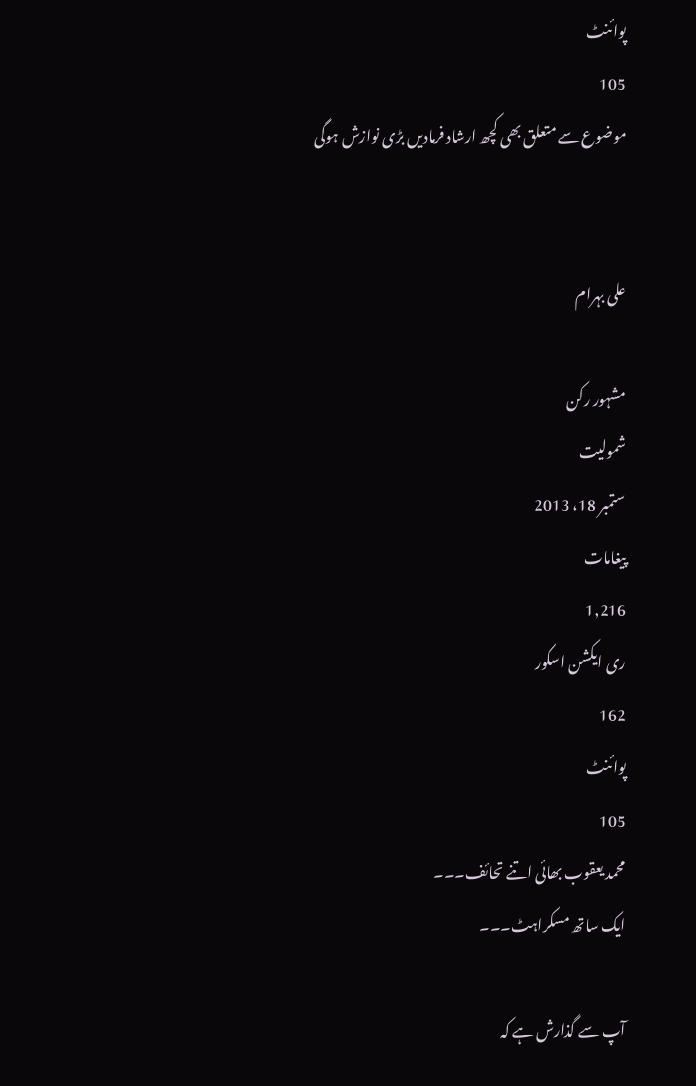پوائنٹ
105
موضوع سے متعلق بھی کچھ ارشاد فرمادیں بڑی نوازش ہوگی


علی بہرام

مشہور رکن
شمولیت
ستمبر 18، 2013
پیغامات
1,216
ری ایکشن اسکور
162
پوائنٹ
105
محمد یعقوب بھائی اتنے تحائف۔۔۔
ایک ساتھ مسکراہٹ۔۔۔

آپ سے گذارش ہے کہ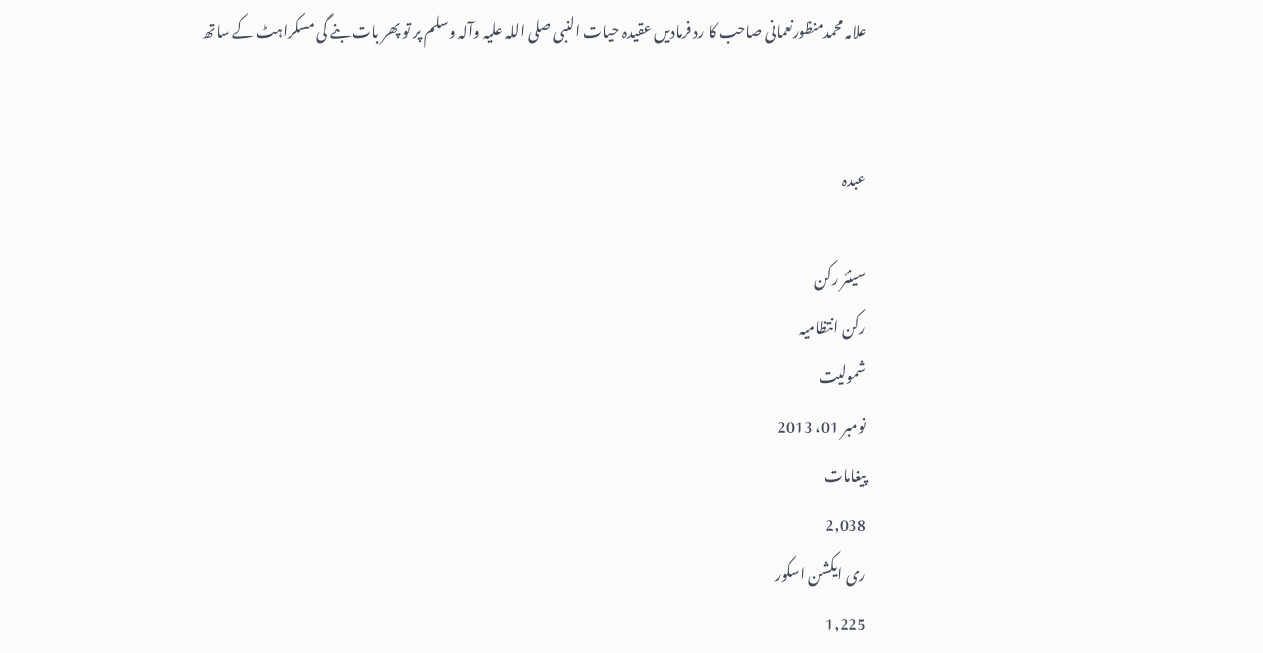علامہ محمدمنظورنعمانی صاحب کا رد فرمادیں عقیدہ حیات النبی صلی اللہ علیہ وآلہ وسلم پر تو پھر بات بنے گی مسکراہٹ کے ساتھ


عبدہ

سینئر رکن
رکن انتظامیہ
شمولیت
نومبر 01، 2013
پیغامات
2,038
ری ایکشن اسکور
1,225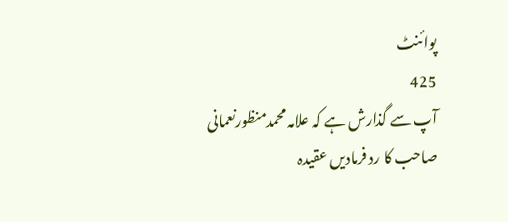پوائنٹ
425
آپ سے گذارش ہے کہ علامہ محمدمنظورنعمانی صاحب کا رد فرمادیں عقیدہ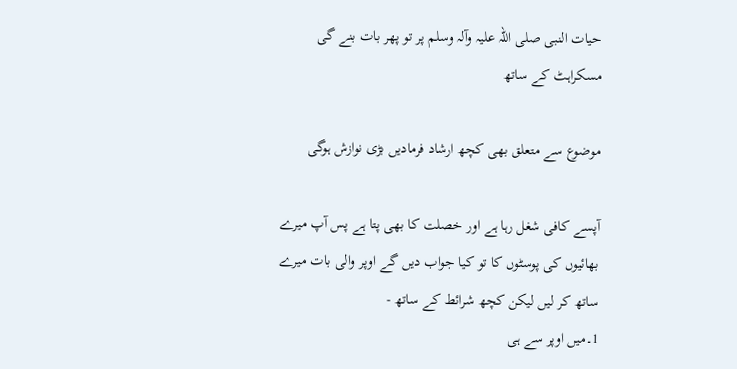حیات النبی صلی اللہ علیہ وآلہ وسلم پر تو پھر بات بنے گی مسکراہٹ کے ساتھ

موضوع سے متعلق بھی کچھ ارشاد فرمادیں بڑی نوازش ہوگی

آپسے کافی شغل رہا ہے اور خصلت کا بھی پتا ہے پس آپ میرے بھائیوں کی پوسٹوں کا تو کیا جواب دیں گے اوپر والی بات میرے ساتھ کر لیں لیکن کچھ شرائط کے ساتھ -
1۔میں اوپر سے ہی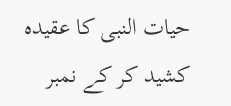حیات النبی کا عقیدہ کشید کر کے نمبر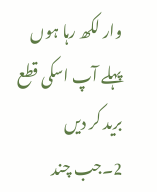وار لکھ رہا ہوں پہلے آپ اسکی قطع برید کر دیں
2۔جب چند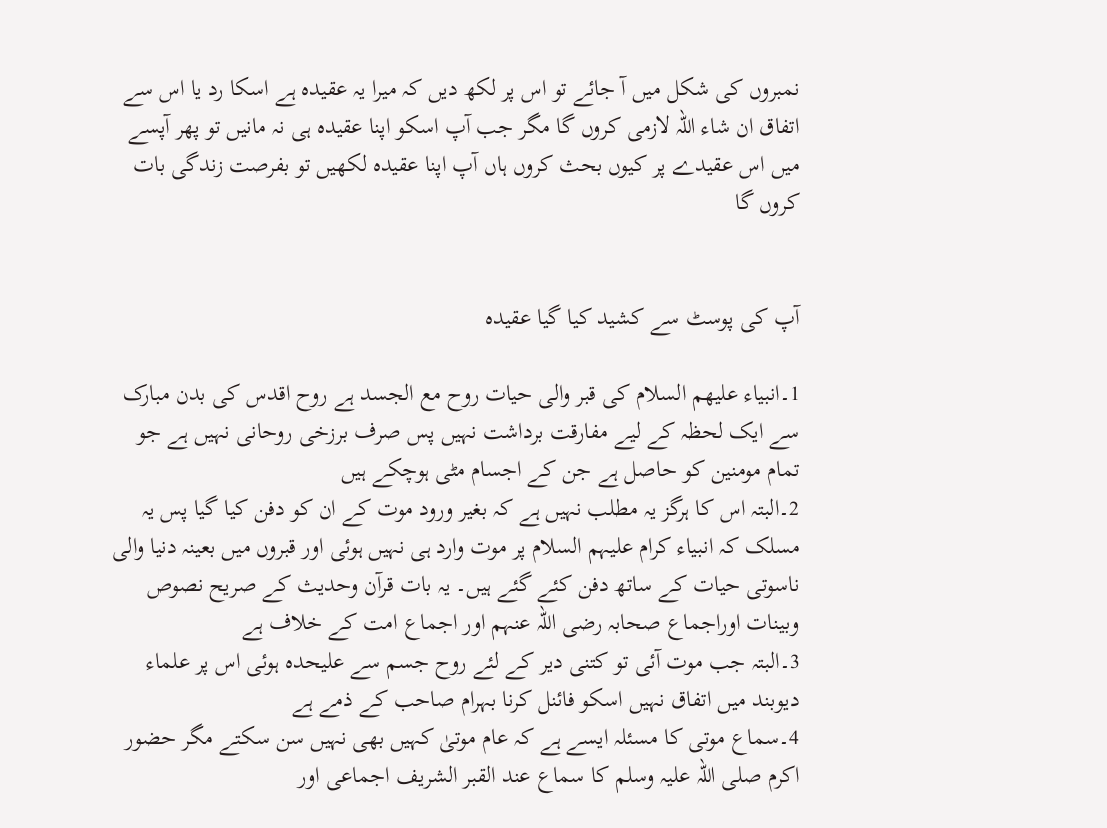نمبروں کی شکل میں آ جائے تو اس پر لکھ دیں کہ میرا یہ عقیدہ ہے اسکا رد یا اس سے اتفاق ان شاء اللہ لازمی کروں گا مگر جب آپ اسکو اپنا عقیدہ ہی نہ مانیں تو پھر آپسے میں اس عقیدے پر کیوں بحث کروں ہاں آپ اپنا عقیدہ لکھیں تو بفرصت زندگی بات کروں گا


آپ کی پوسٹ سے کشید کیا گیا عقیدہ

1۔انبیاء علیھم السلام کی قبر والی حیات روح مع الجسد ہے روح اقدس کی بدن مبارک سے ایک لحظہ کے لیے مفارقت برداشت نہیں پس صرف برزخی روحانی نہیں ہے جو تمام مومنین کو حاصل ہے جن کے اجسام مٹی ہوچکے ہیں
2۔البتہ اس کا ہرگز یہ مطلب نہیں ہے کہ بغیر ورود موت کے ان کو دفن کیا گیا پس یہ مسلک کہ انبیاء کرام علیہم السلام پر موت وارد ہی نہیں ہوئی اور قبروں میں بعینہ دنیا والی ناسوتی حیات کے ساتھ دفن کئے گئے ہیں۔ یہ بات قرآن وحدیث کے صریح نصوص وبینات اوراجماع صحابہ رضی اللہ عنہم اور اجماع امت کے خلاف ہے
3۔البتہ جب موت آئی تو کتنی دیر کے لئے روح جسم سے علیحدہ ہوئی اس پر علماء دیوبند میں اتفاق نہیں اسکو فائنل کرنا بہرام صاحب کے ذمے ہے
4۔سماع موتی کا مسئلہ ایسے ہے کہ عام موتیٰ کہیں بھی نہیں سن سکتے مگر حضور اکرم صلی اللہ علیہ وسلم کا سماع عند القبر الشریف اجماعی اور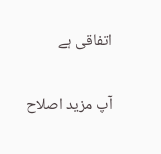اتفاقی ہے

آپ مزید اصلاح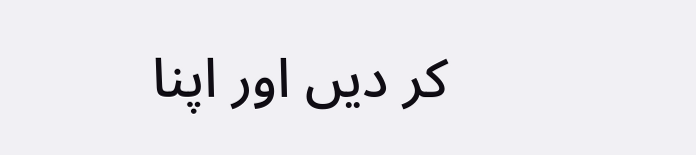کر دیں اور اپنا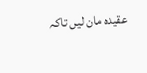عقیدہ مان لیں تاکہ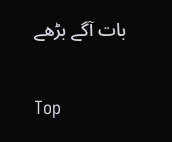بات آگے بڑھے

Top